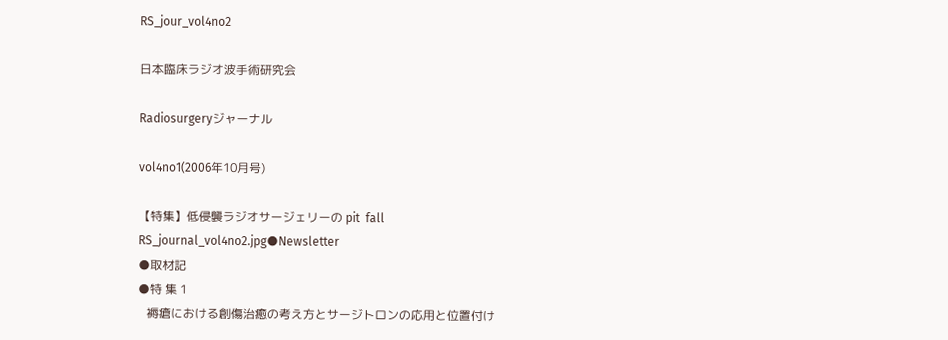RS_jour_vol4no2

日本臨床ラジオ波手術研究会

Radiosurgeryジャーナル

vol4no1(2006年10月号)

【特集】低侵襲ラジオサージェリーの pit  fall
RS_journal_vol4no2.jpg●Newsletter
●取材記
●特 集 1
   褥瘡における創傷治癒の考え方とサージトロンの応用と位置付け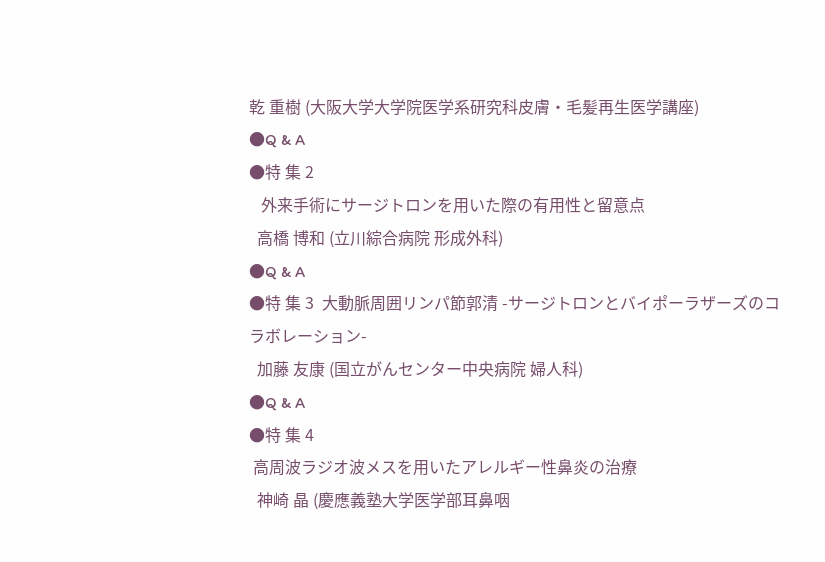乾 重樹 (大阪大学大学院医学系研究科皮膚・毛髪再生医学講座)
●Q & A
●特 集 2
   外来手術にサージトロンを用いた際の有用性と留意点
  高橋 博和 (立川綜合病院 形成外科)
●Q & A
●特 集 3  大動脈周囲リンパ節郭清 -サージトロンとバイポーラザーズのコラボレーション-
  加藤 友康 (国立がんセンター中央病院 婦人科)
●Q & A
●特 集 4
 高周波ラジオ波メスを用いたアレルギー性鼻炎の治療
  神崎 晶 (慶應義塾大学医学部耳鼻咽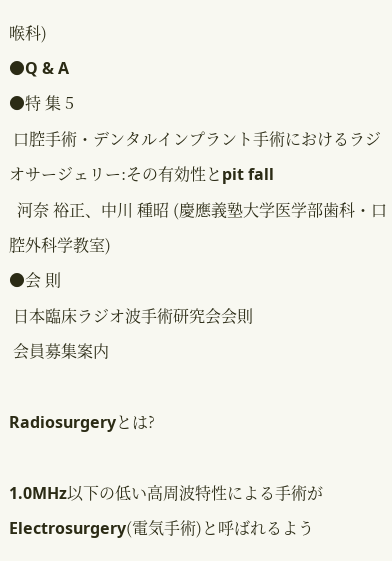喉科)
●Q & A
●特 集 5
 口腔手術・デンタルインプラント手術におけるラジオサージェリー:その有効性とpit fall
  河奈 裕正、中川 種昭 (慶應義塾大学医学部歯科・口腔外科学教室)
●会 則
 日本臨床ラジオ波手術研究会会則
 会員募集案内

Radiosurgeryとは?

1.0MHz以下の低い高周波特性による手術がElectrosurgery(電気手術)と呼ばれるよう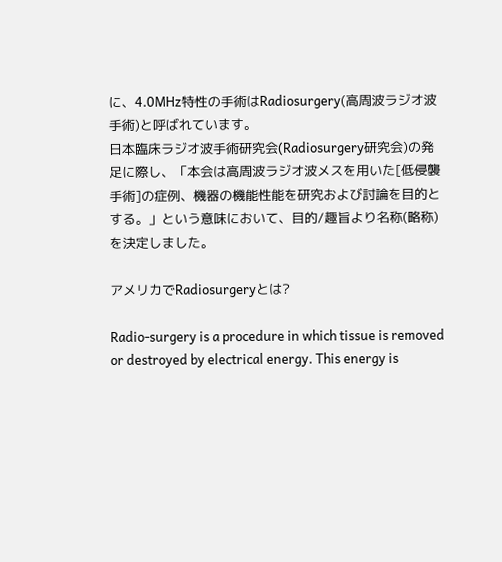に、4.0MHz特性の手術はRadiosurgery(高周波ラジオ波手術)と呼ばれています。
日本臨床ラジオ波手術研究会(Radiosurgery研究会)の発足に際し、「本会は高周波ラジオ波メスを用いた[低侵襲手術]の症例、機器の機能性能を研究および討論を目的とする。」という意味において、目的/趣旨より名称(略称)を決定しました。

アメリカでRadiosurgeryとは?

Radio-surgery is a procedure in which tissue is removed or destroyed by electrical energy. This energy is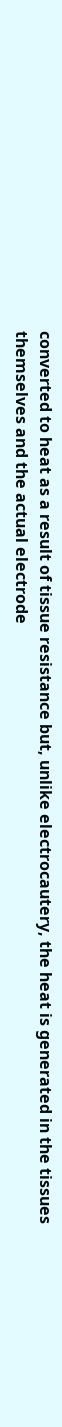converted to heat as a result of tissue resistance but, unlike electrocautery, the heat is generated in the tissues themselves and the actual electrode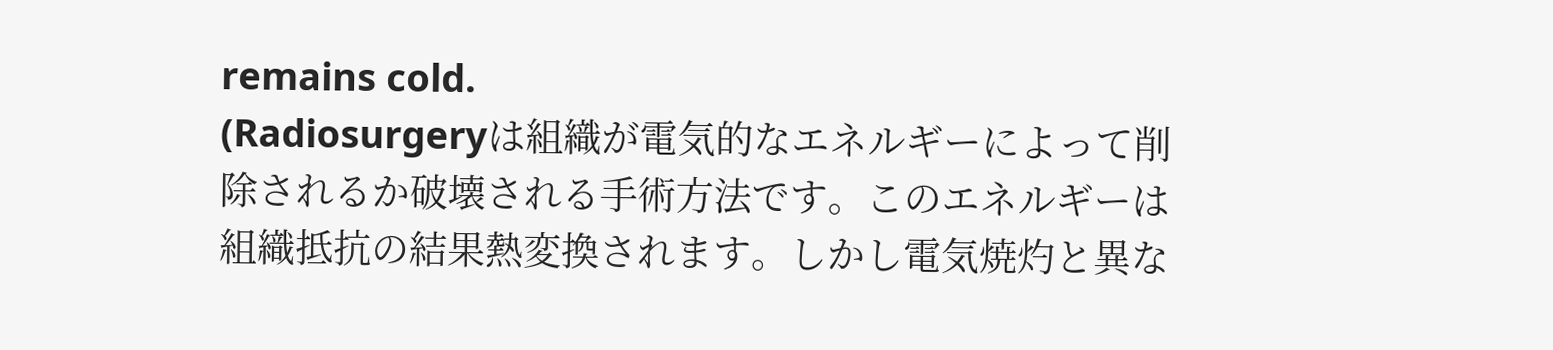remains cold.
(Radiosurgeryは組織が電気的なエネルギーによって削除されるか破壊される手術方法です。このエネルギーは組織抵抗の結果熱変換されます。しかし電気焼灼と異な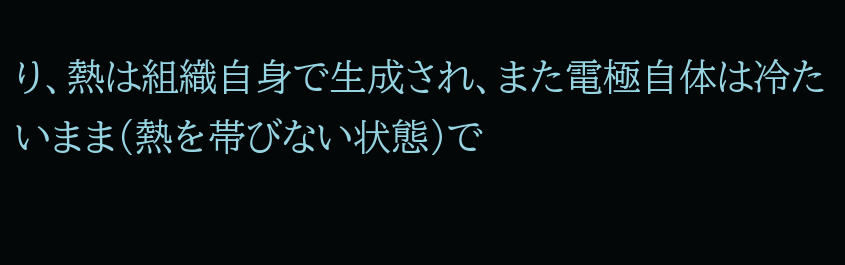り、熱は組織自身で生成され、また電極自体は冷たいまま(熱を帯びない状態)で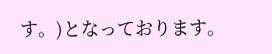す。)となっております。